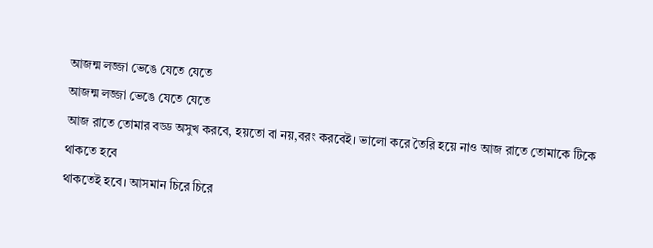আজন্ম লজ্জা ভেঙে যেতে যেতে
আজন্ম লজ্জা ভেঙে যেতে যেতে
আজ রাতে তোমার বড্ড অসুখ করবে, হয়তো বা নয়,বরং করবেই। ভালো করে তৈরি হয়ে নাও আজ রাতে তোমাকে টিকে থাকতে হবে
থাকতেই হবে। আসমান চিরে চিরে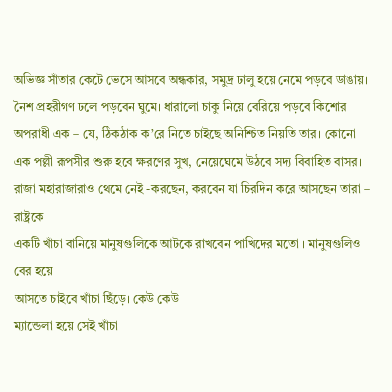অভিজ্ঞ সাঁতার কেটে ভেসে আসবে অন্ধকার, সমুদ্র ঢালু হয়ে নেমে পড়বে ডাঙায়। নৈশ প্রহরীগণ ঢলে পড়বেন ঘুমে। ধারালো চাকু নিয়ে বেরিয়ে পড়বে কিশোর অপরাধী এক – যে, ঠিকঠাক ক’রে নিতে চাইছে অনিশ্চিত নিয়তি তার। কোনো এক পল্লী রূপসীর শুরু হবে ক্ষরণের সুখ, নেয়েঘেমে উঠবে সদ্য বিবাহিত বাসর।
রাজা মহারাজারাও থেমে নেই -করছেন, করবেন যা চিরদিন করে আসছেন তারা – রাষ্ট্রকে
একটি খাঁচা বানিয়ে মানুষগুলিকে আটকে রাখবেন পাখিদের মতো । মানুষগুলিও বের হয়ে
আসতে চাইবে খাঁচা ছিঁড়ে। কেউ কেউ
ম্যান্ডেলা হয়ে সেই খাঁচা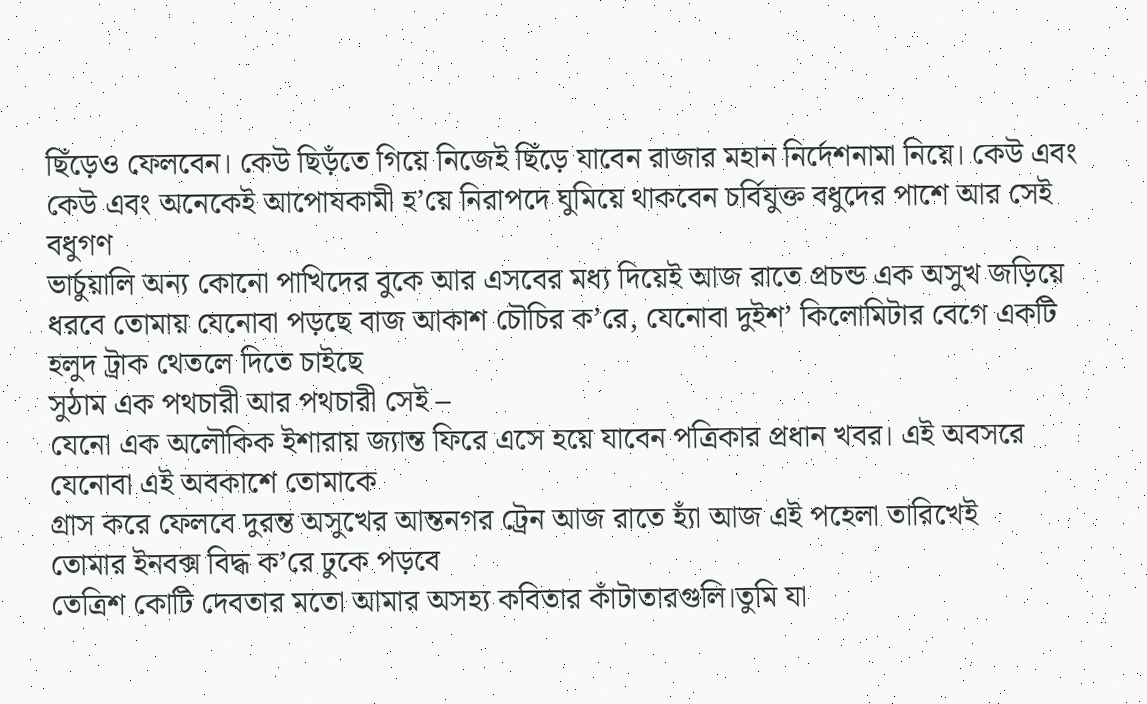ছিঁড়েও ফেলবেন। কেউ ছিড়ঁতে গিয়ে নিজেই ছিঁড়ে যাবেন রাজার মহান নির্দেশনামা নিয়ে। কেউ এবং কেউ এবং অনেকেই আপোষকামী হ’য়ে নিরাপদে ঘুমিয়ে থাকবেন চর্বিযুক্ত বধুদের পাশে আর সেই বধুগণ
ভার্চুয়ালি অন্য কোনো পাখিদের বুকে আর এসবের মধ্য দিয়েই আজ রাতে প্রচন্ড এক অসুখ জড়িয়ে ধরবে তোমায় যেনোবা পড়ছে বাজ আকাশ চৌচির ক’রে, যেনোবা দুইশ’ কিলোমিটার বেগে একটি হলুদ ট্রাক থেতলে দিতে চাইছে
সুঠাম এক পথচারী আর পথচারী সেই –
যেনো এক অলৌকিক ইশারায় জ্যান্ত ফিরে এসে হয়ে যাবেন পত্রিকার প্রধান খবর। এই অবসরে যেনোবা এই অবকাশে তোমাকে
গ্রাস করে ফেলবে দুরন্ত অসুখের আন্তনগর ট্রেন আজ রাতে হ্যাঁ আজ এই পহেলা তারিখেই
তোমার ইনবক্স বিদ্ধ ক’রে ঢুকে পড়বে
তেত্রিশ কোটি দেবতার মতো আমার অসহ্য কবিতার কাঁটাতারগুলি।তুমি যা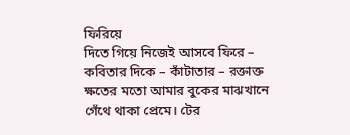ফিরিয়ে
দিতে গিয়ে নিজেই আসবে ফিরে – কবিতার দিকে – কাঁটাতার – রক্তাক্ত ক্ষতের মতো আমার বুকের মাঝখানে গেঁথে থাকা প্রেমে। টের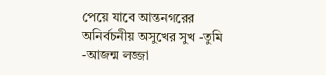পেয়ে যাবে আন্তনগরের অনির্বচনীয় অসুখের সুখ -তুমি -আজন্ম লজ্জা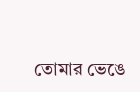তোমার ভেঙে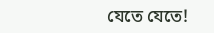যেতে যেতে!